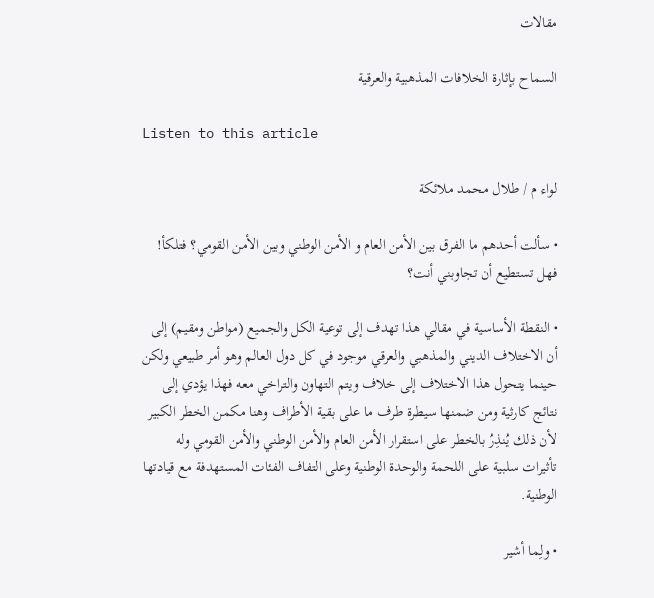مقالات

السماح بإثارة الخلافات المذهبية والعرقية

Listen to this article

لواء م / طلال محمد ملائكة

• سألت أحدهم ما الفرق بين الأمن العام و الأمن الوطني وبين الأمن القومي؟ فتلكأ! فهل تستطيع أن تجاوبني أنت؟

• النقطة الأساسية في مقالي هذا تهدف إلى توعية الكل والجميع (مواطن ومقيم) إلى أن الاختلاف الديني والمذهبي والعرقي موجود في كل دول العالم وهو أمر طبيعي ولكن حينما يتحول هذا الاختلاف إلى خلاف ويتم التهاون والتراخي معه فهذا يؤدي إلى نتائج كارثية ومن ضمنها سيطرة طرف ما على بقية الأطراف وهنا مكمن الخطر الكبير لأن ذلك يُنذِرُ بالخطر على استقرار الأمن العام والأمن الوطني والأمن القومي وله تأثيرات سلبية على اللحمة والوحدة الوطنية وعلى التفاف الفئات المستهدفة مع قيادتها الوطنية.

• ولِما أشير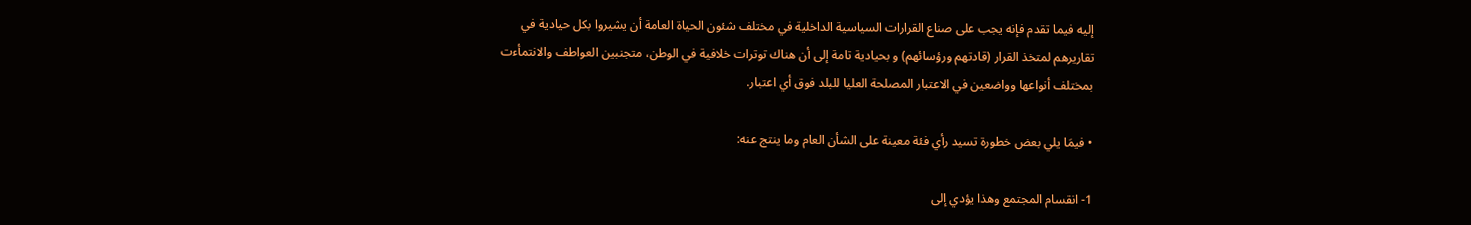إليه فيما تقدم فإنه يجب على صناع القرارات السياسية الداخلية في مختلف شئون الحياة العامة أن يشيروا بكل حيادية في تقاريرهم لمتخذ القرار (قادتهم ورؤسائهم) و بحيادية تامة إلى أن هناك توترات خلافية في الوطن، متجنبين العواطف والانتمأءت بمختلف أنواعها وواضعين في الاعتبار المصلحة العليا للبلد فوق أي اعتبار.

• فيمَا يلي بعض خطورة تسيد رأي فئة معينة على الشأن العام وما ينتج عنه:

1- انقسام المجتمع وهذا يؤدي إلى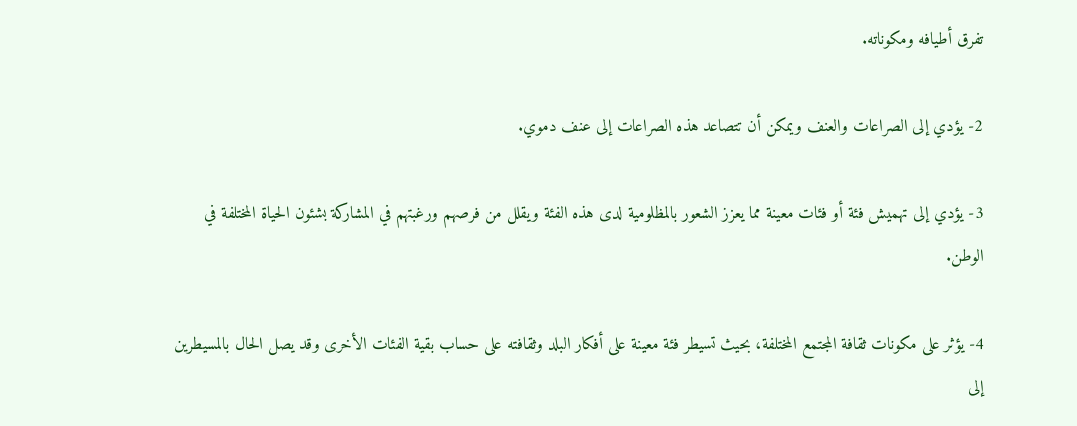تفرق أطيافه ومكوناته.

2- يؤدي إلى الصراعات والعنف ويمكن أن تتصاعد هذه الصراعات إلى عنف دموي.

3- يؤدي إلى تهميش فئة أو فئات معينة مما يعزز الشعور بالمظلومية لدى هذه الفئة ويقلل من فرصهم ورغبتهم في المشاركة بشئون الحياة المختلفة في الوطن.

4- يؤثر على مكونات ثقافة المجتمع المختلفة، بحيث تسيطر فئة معينة على أفكار البلد وثقافته على حساب بقية الفئات الأخرى وقد يصل الحال بالمسيطرين إلى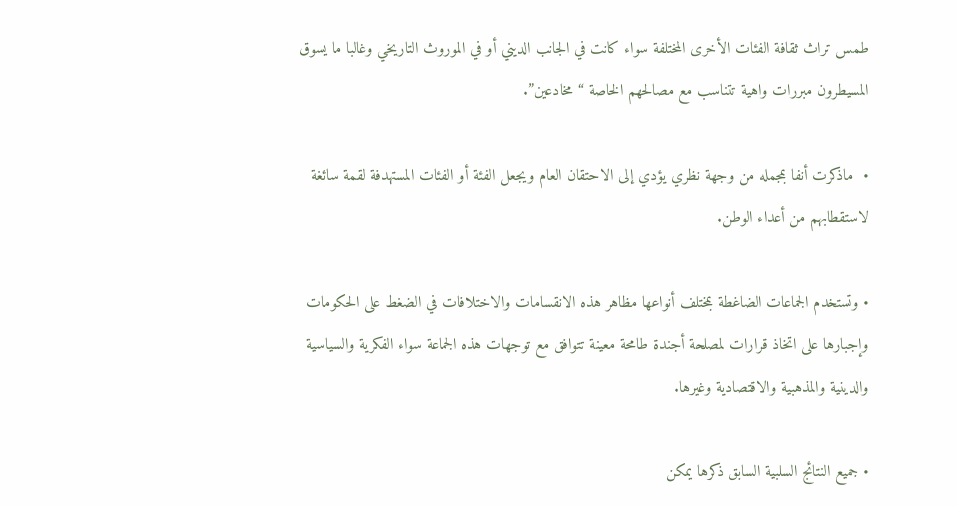طمس تراث ثقافة الفئات الأخرى المختلفة سواء كانت في الجانب الديني أو في الموروث التاريخي وغالبا ما يسوق المسيطرون مبررات واهية تتناسب مع مصالحهم الخاصة “مخادعين”.

•  ماذكرت أنفا بمجمله من وجهة نظري يؤدي إلى الاحتقان العام ويجعل الفئة أو الفئات المستهدفة لقمة سائغة لاستقطابهم من أعداء الوطن.

• وتستخدم الجماعات الضاغطة بمختلف أنواعها مظاهر هذه الانقسامات والاختلافات في الضغط على الحكومات وإجبارها على اتخاذ قرارات لمصلحة أجندة طامحة معينة تتوافق مع توجهات هذه الجماعة سواء الفكرية والسياسية والدينية والمذهبية والاقتصادية وغيرها.

• جميع النتائج السلبية السابق ذكرها يمكن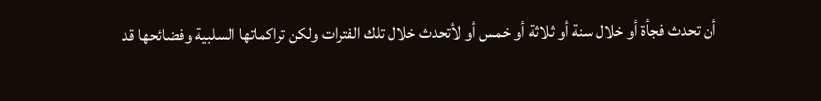أن تحدث فجأة أو خلال سنة أو ثلاثة أو خمس أو لأتحدث خلال تلك الفترات ولكن تراكماتها السلبية وفضائحها قد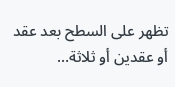تظهر على السطح بعد عقد أو عقدين أو ثلاثة…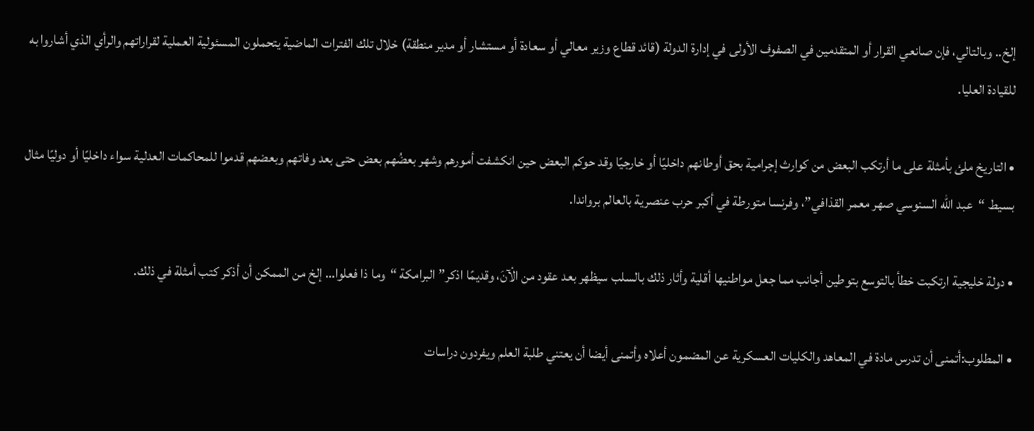إلخ.. وبالتالي، فإن صانعي القرار أو المتقدمين في الصفوف الأولى في إدارة الدولة (قائد قطاع وزير معالي أو سعادة أو مستشار أو مدير منطقة) خلال تلك الفترات الماضية يتحملون المسئولية العملية لقراراتهم والرأي الذي أشاروا به للقيادة العليا.

• التاريخ ملئ بأمثلة على ما أرتكب البعض من كوارث إجرامية بحق أوطانهم داخليًا أو خارجيًا وقد حوكم البعض حين انكشفت أمورهم وشهر بعضُهم بعض حتى بعد وفاتهم وبعضهم قدموا للمحاكمات العدلية سواء داخليًا أو دوليًا مثال بسيط “عبد الله السنوسي صهر معمر القذافي”، وفرنسا متورطة في أكبر حرب عنصرية بالعالم برواندا.

• دولة خليجية ارتكبت خطأ بالتوسع بتوطين أجانب مما جعل مواطنيها أقلية وأثار ذلك بالسلب سيظهر بعد عقود من الْآنَ، وقديمًا اذكر” البرامكة “وما ذا فعلوا… إلخ من الممكن أن أذكر كتب أمثلة في ذلك.

• المطلوب:أتمنى أن تدرس مادة في المعاهد والكليات العسكرية عن المضمون أعلاه وأتمنى أيضا أن يعتني طلبة العلم ويفردون دراسات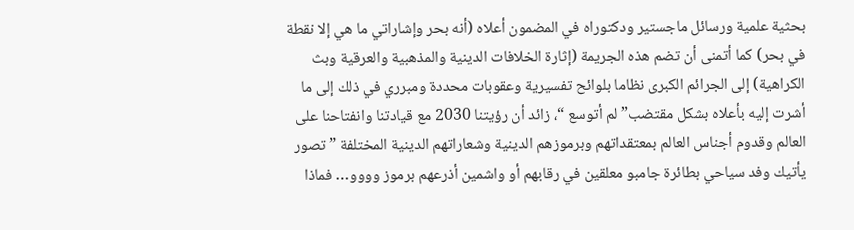بحثية علمية ورسائل ماجستير ودكتوراه في المضمون أعلاه (أنه بحر وإشاراتي ما هي إلا نقطة في بحر) كما أتمنى أن تضم هذه الجريمة (إثارة الخلافات الدينية والمذهبية والعرقية وبث الكراهية) إلى الجرائم الكبرى نظاما بلوائح تفسيرية وعقوبات محددة ومبرري في ذلك إلى ما أشرت إليه بأعلاه بشكل مقتضب” لم أتوسع “، زائد أن رؤيتنا 2030 مع قيادتنا وانفتاحنا على العالم وقدوم أجناس العالم بمعتقداتهم وبرموزهم الدينية وشعاراتهم الدينية المختلفة ” تصور يأتيك وفد سياحي بطائرة جامبو معلقين في رقابهم أو واشمين أذرعهم برموز وووو… فماذا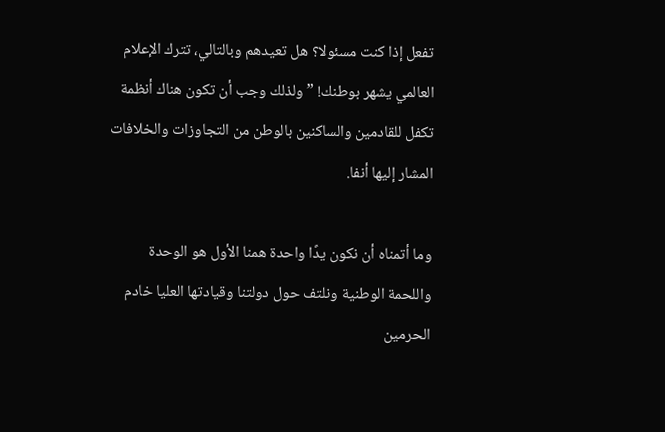تفعل إذا كنت مسئولا؟ هل تعيدهم وبالتالي، تترك الإعلام العالمي يشهر بوطنك! ” ولذلك وجب أن تكون هناك أنظمة تكفل للقادمين والساكنين بالوطن من التجاوزات والخلافات المشار إليها أنفا.

وما أتمناه أن نكون يدًا واحدة همنا الأول هو الوحدة واللحمة الوطنية ونلتف حول دولتنا وقيادتها العليا خادم الحرمين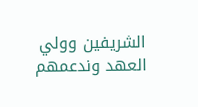الشريفين وولي العهد وندعمهم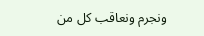ونجرم ونعاقب كل من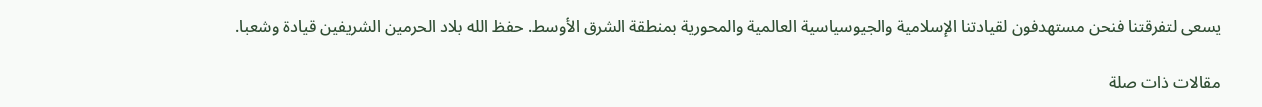يسعى لتفرقتنا فنحن مستهدفون لقيادتنا الإسلامية والجيوسياسية العالمية والمحورية بمنطقة الشرق الأوسط. حفظ الله بلاد الحرمين الشريفين قيادة وشعبا.

مقالات ذات صلة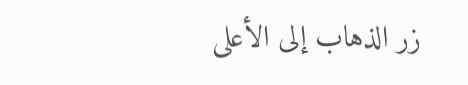زر الذهاب إلى الأعلى